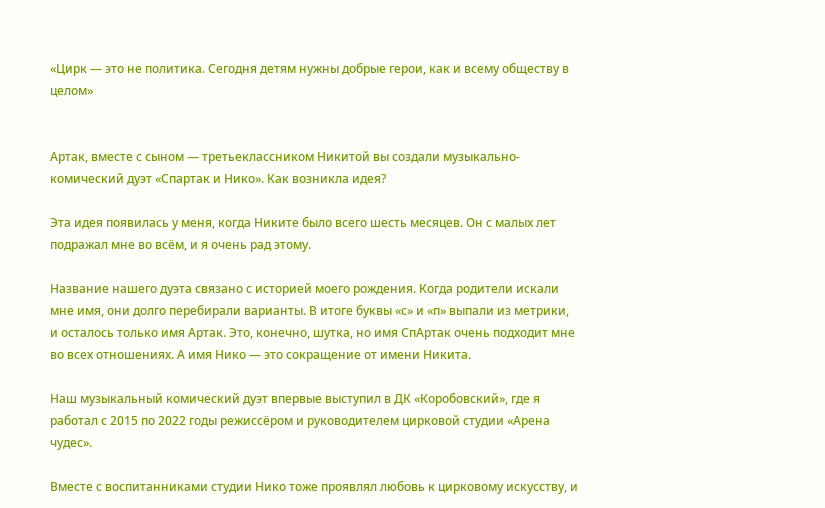«Цирк — это не политика. Сегодня детям нужны добрые герои, как и всему обществу в целом»


Артак, вместе с сыном — третьеклассником Никитой вы создали музыкально-комический дуэт «Спартак и Нико». Как возникла идея?

Эта идея появилась у меня, когда Никите было всего шесть месяцев. Он с малых лет подражал мне во всём, и я очень рад этому.

Название нашего дуэта связано с историей моего рождения. Когда родители искали мне имя, они долго перебирали варианты. В итоге буквы «с» и «п» выпали из метрики, и осталось только имя Артак. Это, конечно, шутка, но имя СпАртак очень подходит мне во всех отношениях. А имя Нико — это сокращение от имени Никита.

Наш музыкальный комический дуэт впервые выступил в ДК «Коробовский», где я работал с 2015 по 2022 годы режиссёром и руководителем цирковой студии «Арена чудес».

Вместе с воспитанниками студии Нико тоже проявлял любовь к цирковому искусству, и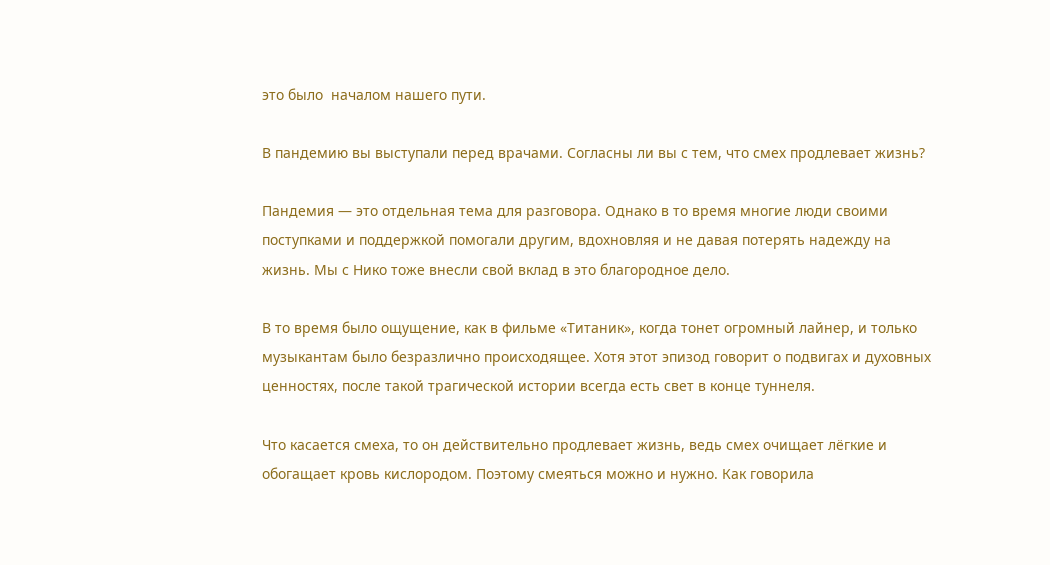это было  началом нашего пути.

В пандемию вы выступали перед врачами. Согласны ли вы с тем, что смех продлевает жизнь?

Пандемия — это отдельная тема для разговора. Однако в то время многие люди своими поступками и поддержкой помогали другим, вдохновляя и не давая потерять надежду на жизнь. Мы с Нико тоже внесли свой вклад в это благородное дело.

В то время было ощущение, как в фильме «Титаник», когда тонет огромный лайнер, и только музыкантам было безразлично происходящее. Хотя этот эпизод говорит о подвигах и духовных ценностях, после такой трагической истории всегда есть свет в конце туннеля.

Что касается смеха, то он действительно продлевает жизнь, ведь смех очищает лёгкие и обогащает кровь кислородом. Поэтому смеяться можно и нужно. Как говорила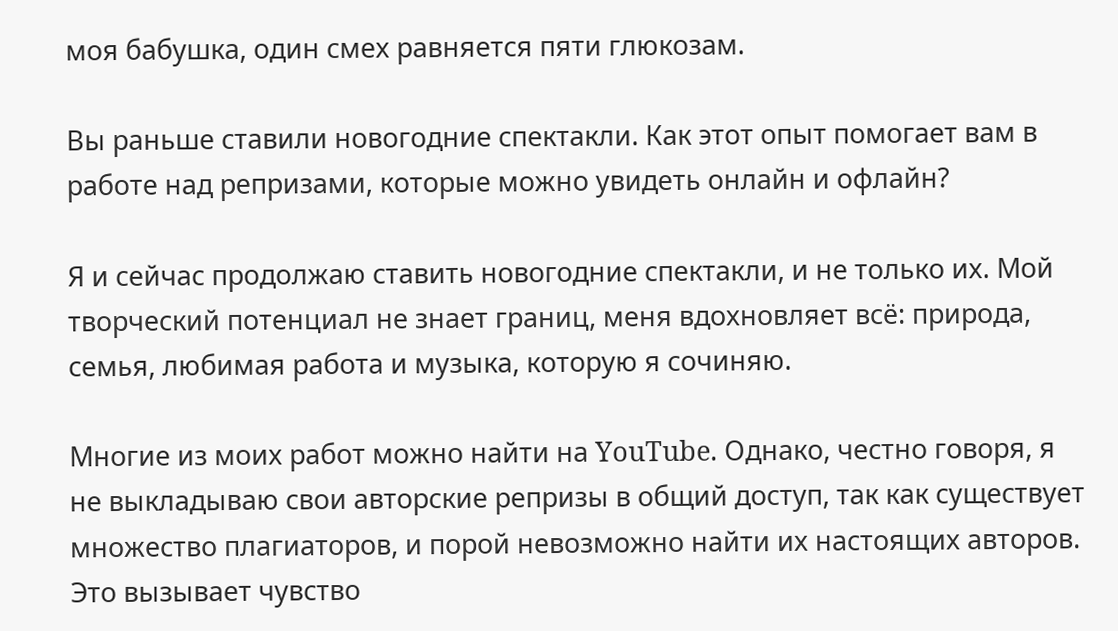моя бабушка, один смех равняется пяти глюкозам.

Вы раньше ставили новогодние спектакли. Как этот опыт помогает вам в работе над репризами, которые можно увидеть онлайн и офлайн?

Я и сейчас продолжаю ставить новогодние спектакли, и не только их. Мой творческий потенциал не знает границ, меня вдохновляет всё: природа, семья, любимая работа и музыка, которую я сочиняю.

Многие из моих работ можно найти на YouTube. Однако, честно говоря, я не выкладываю свои авторские репризы в общий доступ, так как существует множество плагиаторов, и порой невозможно найти их настоящих авторов. Это вызывает чувство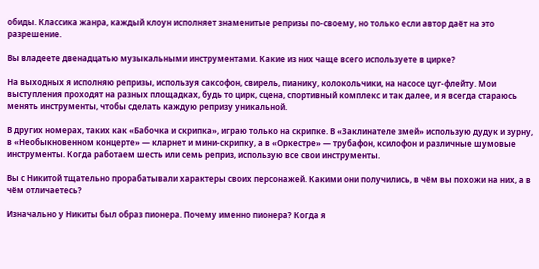обиды. Классика жанра, каждый клоун исполняет знаменитые репризы по-своему, но только если автор даёт на это разрешение.

Вы владеете двенадцатью музыкальными инструментами. Какие из них чаще всего используете в цирке?

На выходных я исполняю репризы, используя саксофон, свирель, пианику, колокольчики, на насосе цуг-флейту. Мои выступления проходят на разных площадках, будь то цирк, сцена, спортивный комплекс и так далее, и я всегда стараюсь менять инструменты, чтобы сделать каждую репризу уникальной.

В других номерах, таких как «Бабочка и скрипка», играю только на скрипке. В «Заклинателе змей» использую дудук и зурну, в «Необыкновенном концерте» — кларнет и мини-скрипку, а в «Оркестре» — трубафон, ксилофон и различные шумовые инструменты. Когда работаем шесть или семь реприз, использую все свои инструменты.

Вы с Никитой тщательно прорабатывали характеры своих персонажей. Какими они получились, в чём вы похожи на них, а в чём отличаетесь?

Изначально у Никиты был образ пионера. Почему именно пионера? Когда я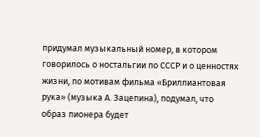придумал музыкальный номер, в котором говорилось о ностальгии по СССР и о ценностях жизни, по мотивам фильма «Бриллиантовая рука» (музыка А. Зацепина), подумал, что образ пионера будет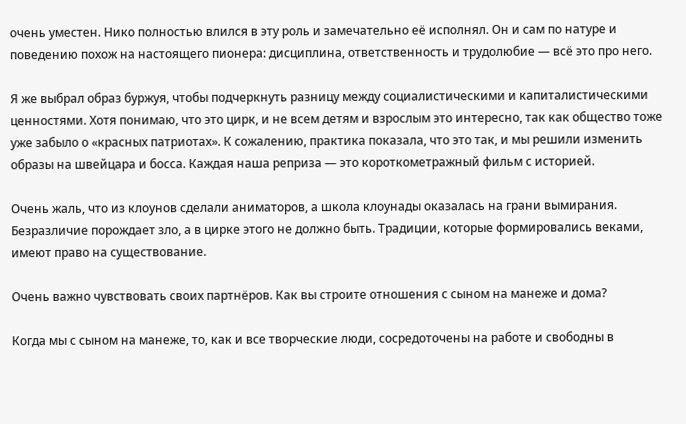очень уместен. Нико полностью влился в эту роль и замечательно её исполнял. Он и сам по натуре и поведению похож на настоящего пионера: дисциплина, ответственность и трудолюбие — всё это про него.

Я же выбрал образ буржуя, чтобы подчеркнуть разницу между социалистическими и капиталистическими ценностями. Хотя понимаю, что это цирк, и не всем детям и взрослым это интересно, так как общество тоже уже забыло о «красных патриотах». К сожалению, практика показала, что это так, и мы решили изменить образы на швейцара и босса. Каждая наша реприза — это короткометражный фильм с историей.

Очень жаль, что из клоунов сделали аниматоров, а школа клоунады оказалась на грани вымирания. Безразличие порождает зло, а в цирке этого не должно быть. Традиции, которые формировались веками, имеют право на существование.

Очень важно чувствовать своих партнёров. Как вы строите отношения с сыном на манеже и дома?

Когда мы с сыном на манеже, то, как и все творческие люди, сосредоточены на работе и свободны в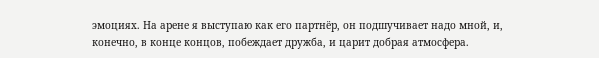эмоциях. На арене я выступаю как его партнёр, он подшучивает надо мной, и, конечно, в конце концов, побеждает дружба, и царит добрая атмосфера.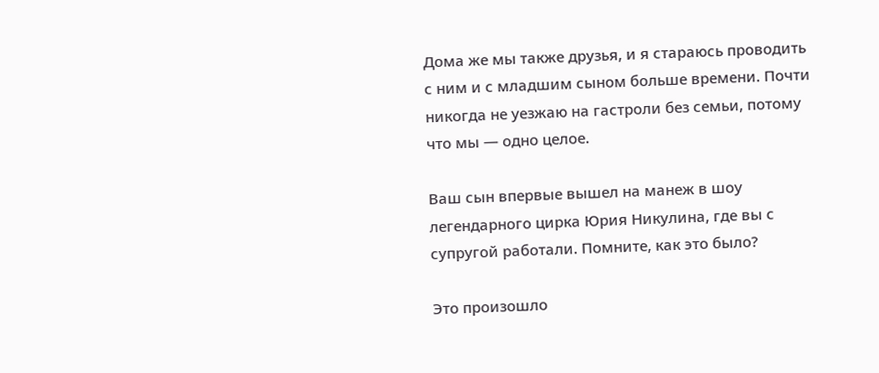Дома же мы также друзья, и я стараюсь проводить с ним и с младшим сыном больше времени. Почти никогда не уезжаю на гастроли без семьи, потому что мы — одно целое.

Ваш сын впервые вышел на манеж в шоу легендарного цирка Юрия Никулина, где вы с супругой работали. Помните, как это было?

Это произошло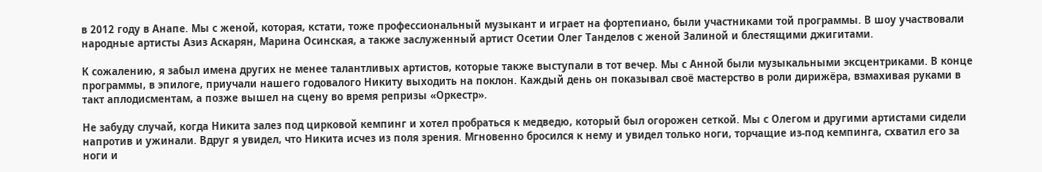в 2012 году в Анапе. Мы с женой, которая, кстати, тоже профессиональный музыкант и играет на фортепиано, были участниками той программы. В шоу участвовали народные артисты Азиз Аскарян, Марина Осинская, а также заслуженный артист Осетии Олег Танделов с женой Залиной и блестящими джигитами.

К сожалению, я забыл имена других не менее талантливых артистов, которые также выступали в тот вечер. Мы с Анной были музыкальными эксцентриками. В конце программы, в эпилоге, приучали нашего годовалого Никиту выходить на поклон. Каждый день он показывал своё мастерство в роли дирижёра, взмахивая руками в такт аплодисментам, а позже вышел на сцену во время репризы «Оркестр».

Не забуду случай, когда Никита залез под цирковой кемпинг и хотел пробраться к медведю, который был огорожен сеткой. Мы с Олегом и другими артистами сидели напротив и ужинали. Вдруг я увидел, что Никита исчез из поля зрения. Мгновенно бросился к нему и увидел только ноги, торчащие из-под кемпинга, схватил его за ноги и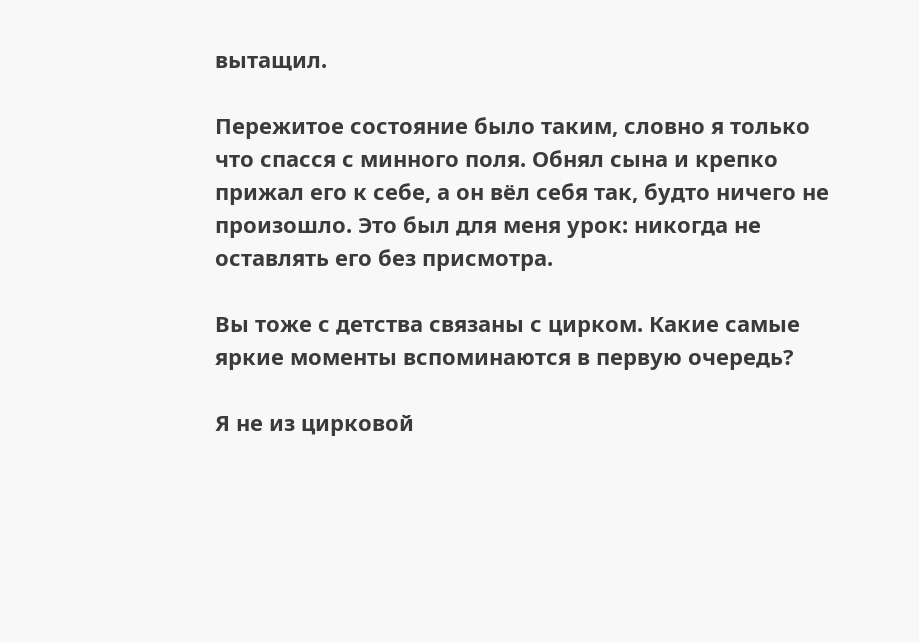вытащил.

Пережитое состояние было таким, словно я только что спасся с минного поля. Обнял сына и крепко прижал его к себе, а он вёл себя так, будто ничего не произошло. Это был для меня урок: никогда не оставлять его без присмотра.

Вы тоже с детства связаны с цирком. Какие самые яркие моменты вспоминаются в первую очередь?

Я не из цирковой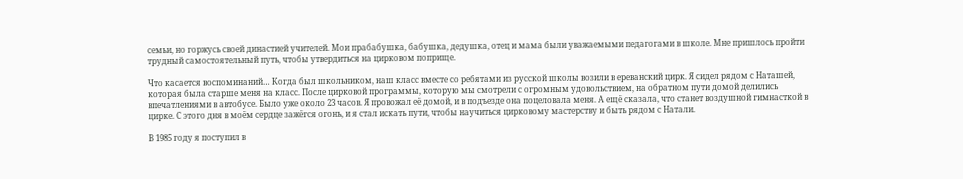семьи, но горжусь своей династией учителей. Мои прабабушка, бабушка, дедушка, отец и мама были уважаемыми педагогами в школе. Мне пришлось пройти трудный самостоятельный путь, чтобы утвердиться на цирковом поприще.

Что касается воспоминаний… Когда был школьником, наш класс вместе со ребятами из русской школы возили в ереванский цирк. Я сидел рядом с Наташей, которая была старше меня на класс. После цирковой программы, которую мы смотрели с огромным удовольствием, на обратном пути домой делились впечатлениями в автобусе. Было уже около 23 часов. Я провожал её домой, и в подъезде она поцеловала меня. А ещё сказала, что станет воздушной гимнасткой в цирке. С этого дня в моём сердце зажёгся огонь, и я стал искать пути, чтобы научиться цирковому мастерству и быть рядом с Натали.

В 1985 году я поступил в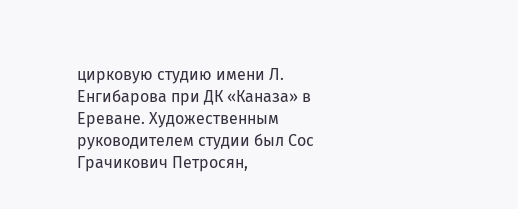цирковую студию имени Л. Енгибарова при ДК «Каназа» в Ереване. Художественным руководителем студии был Сос Грачикович Петросян,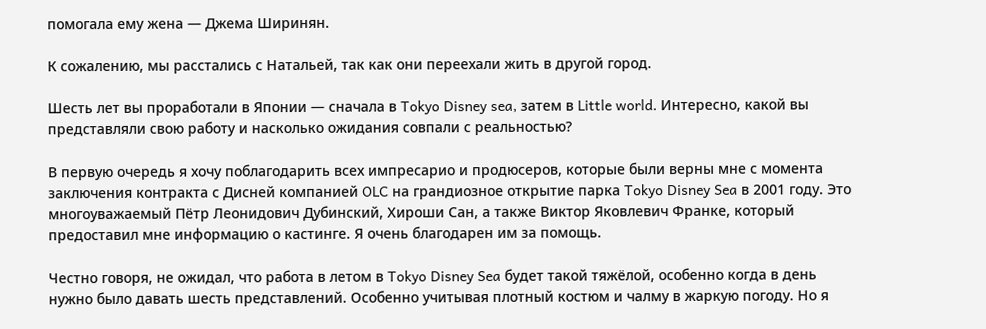помогала ему жена — Джема Ширинян.

К сожалению, мы расстались с Натальей, так как они переехали жить в другой город.

Шесть лет вы проработали в Японии — сначала в Tokyo Disney sea, затем в Little world. Интересно, какой вы представляли свою работу и насколько ожидания совпали с реальностью?

В первую очередь я хочу поблагодарить всех импресарио и продюсеров, которые были верны мне с момента заключения контракта с Дисней компанией OLC на грандиозное открытие парка Tokyo Disney Sea в 2001 году. Это многоуважаемый Пётр Леонидович Дубинский, Хироши Сан, а также Виктор Яковлевич Франке, который предоставил мне информацию о кастинге. Я очень благодарен им за помощь.

Честно говоря, не ожидал, что работа в летом в Tokyo Disney Sea будет такой тяжёлой, особенно когда в день нужно было давать шесть представлений. Особенно учитывая плотный костюм и чалму в жаркую погоду. Но я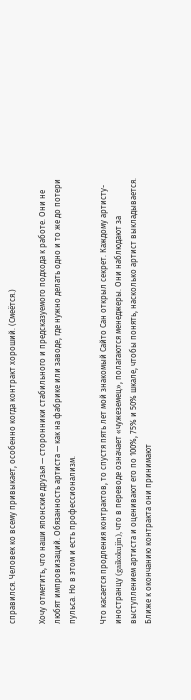справился. Человек ко всему привыкает, особенно когда контракт хороший. (Смеётся.)

Хочу отметить, что наши японские друзья — сторонники стабильного и предсказуемого подхода к работе. Они не любят импровизаций. Обязанность артиста — как на фабрике или заводе, где нужно делать одно и то же до потери пульса. Но в этом и есть профессионализм.

Что касается продления контрактов, то спустя пять лет мой знакомый Сайто Сан открыл секрет. Каждому артисту-иностранцу (gaikokujin), что в переводе означает «чужеземец», полагаются менеджеры. Они наблюдают за выступлением артиста и оценивают его по 100%, 75% и 50% шкале, чтобы понять, насколько артист выкладывается. Ближе к окончанию контракта они принимают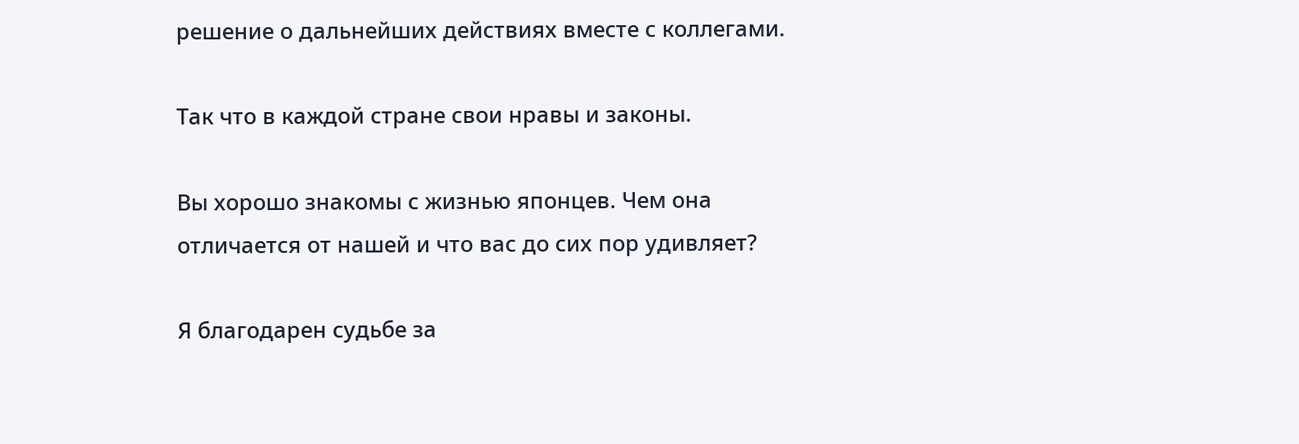решение о дальнейших действиях вместе с коллегами.

Так что в каждой стране свои нравы и законы.

Вы хорошо знакомы с жизнью японцев. Чем она отличается от нашей и что вас до сих пор удивляет?

Я благодарен судьбе за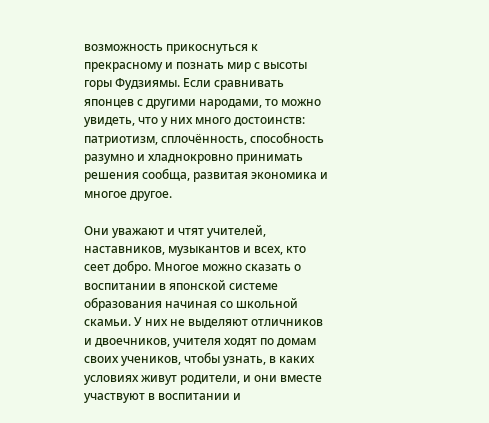возможность прикоснуться к прекрасному и познать мир с высоты горы Фудзиямы. Если сравнивать японцев с другими народами, то можно увидеть, что у них много достоинств: патриотизм, сплочённость, способность разумно и хладнокровно принимать решения сообща, развитая экономика и многое другое.

Они уважают и чтят учителей, наставников, музыкантов и всех, кто сеет добро. Многое можно сказать о воспитании в японской системе образования начиная со школьной скамьи. У них не выделяют отличников и двоечников, учителя ходят по домам своих учеников, чтобы узнать, в каких условиях живут родители, и они вместе участвуют в воспитании и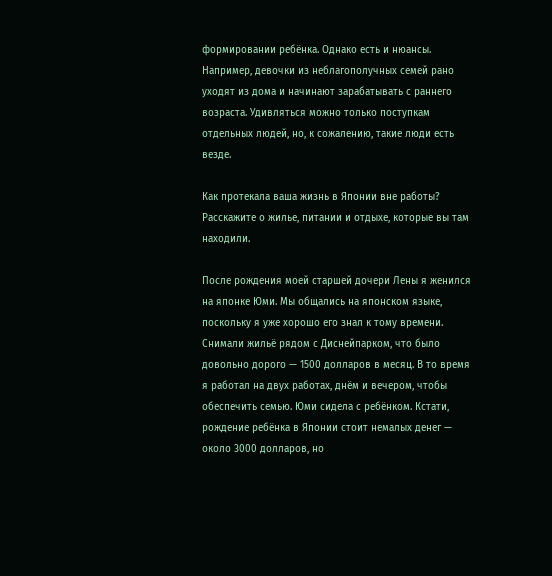формировании ребёнка. Однако есть и нюансы. Например, девочки из неблагополучных семей рано уходят из дома и начинают зарабатывать с раннего возраста. Удивляться можно только поступкам отдельных людей, но, к сожалению, такие люди есть везде.

Как протекала ваша жизнь в Японии вне работы? Расскажите о жилье, питании и отдыхе, которые вы там находили.

После рождения моей старшей дочери Лены я женился на японке Юми. Мы общались на японском языке, поскольку я уже хорошо его знал к тому времени. Снимали жильё рядом с Диснейпарком, что было довольно дорого — 1500 долларов в месяц. В то время я работал на двух работах, днём и вечером, чтобы обеспечить семью. Юми сидела с ребёнком. Кстати, рождение ребёнка в Японии стоит немалых денег — около 3000 долларов, но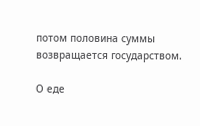потом половина суммы возвращается государством.

О еде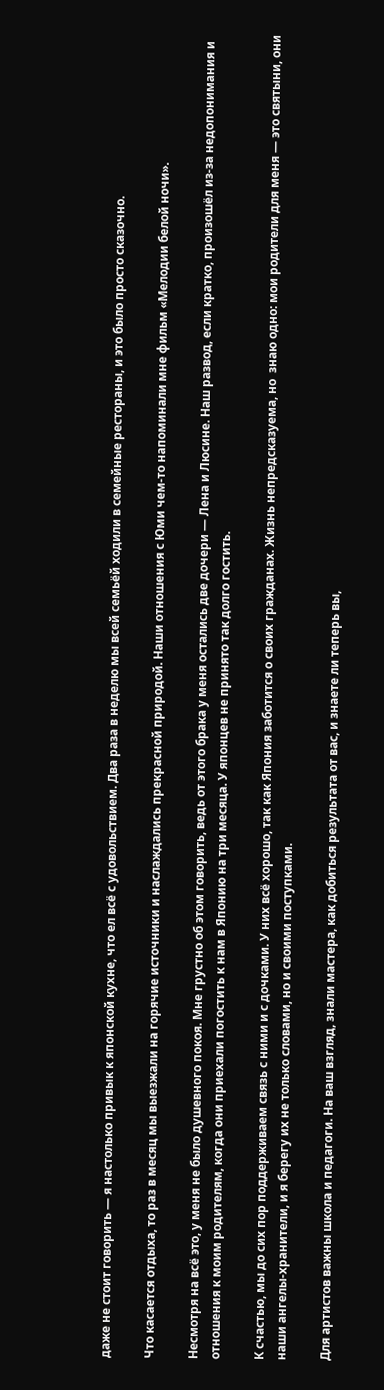даже не стоит говорить — я настолько привык к японской кухне, что ел всё с удовольствием. Два раза в неделю мы всей семьёй ходили в семейные рестораны, и это было просто сказочно.

Что касается отдыха, то раз в месяц мы выезжали на горячие источники и наслаждались прекрасной природой. Наши отношения с Юми чем-то напоминали мне фильм «Мелодии белой ночи».

Несмотря на всё это, у меня не было душевного покоя. Мне грустно об этом говорить, ведь от этого брака у меня остались две дочери — Лена и Люсине. Наш развод, если кратко, произошёл из-за недопонимания и отношения к моим родителям, когда они приехали погостить к нам в Японию на три месяца. У японцев не принято так долго гостить.

К счастью, мы до сих пор поддерживаем связь с ними и с дочками. У них всё хорошо, так как Япония заботится о своих гражданах. Жизнь непредсказуема, но  знаю одно: мои родители для меня — это святыни, они наши ангелы-хранители, и я берегу их не только словами, но и своими поступками.

Для артистов важны школа и педагоги. На ваш взгляд, знали мастера, как добиться результата от вас, и знаете ли теперь вы,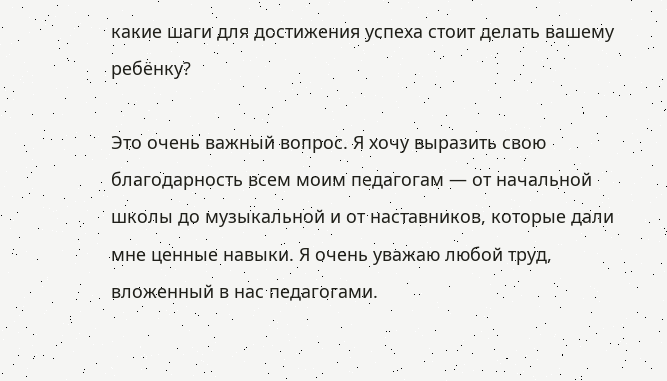какие шаги для достижения успеха стоит делать вашему ребёнку?

Это очень важный вопрос. Я хочу выразить свою благодарность всем моим педагогам — от начальной школы до музыкальной и от наставников, которые дали мне ценные навыки. Я очень уважаю любой труд, вложенный в нас педагогами.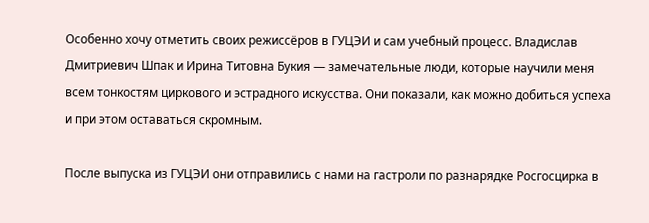Особенно хочу отметить своих режиссёров в ГУЦЭИ и сам учебный процесс. Владислав Дмитриевич Шпак и Ирина Титовна Букия — замечательные люди, которые научили меня всем тонкостям циркового и эстрадного искусства. Они показали, как можно добиться успеха и при этом оставаться скромным.

После выпуска из ГУЦЭИ они отправились с нами на гастроли по разнарядке Росгосцирка в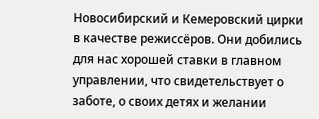Новосибирский и Кемеровский цирки в качестве режиссёров. Они добились для нас хорошей ставки в главном управлении, что свидетельствует о заботе, о своих детях и желании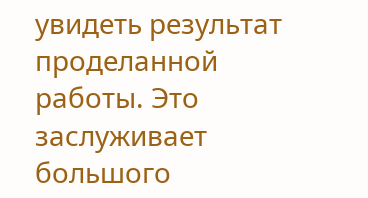увидеть результат проделанной работы. Это заслуживает большого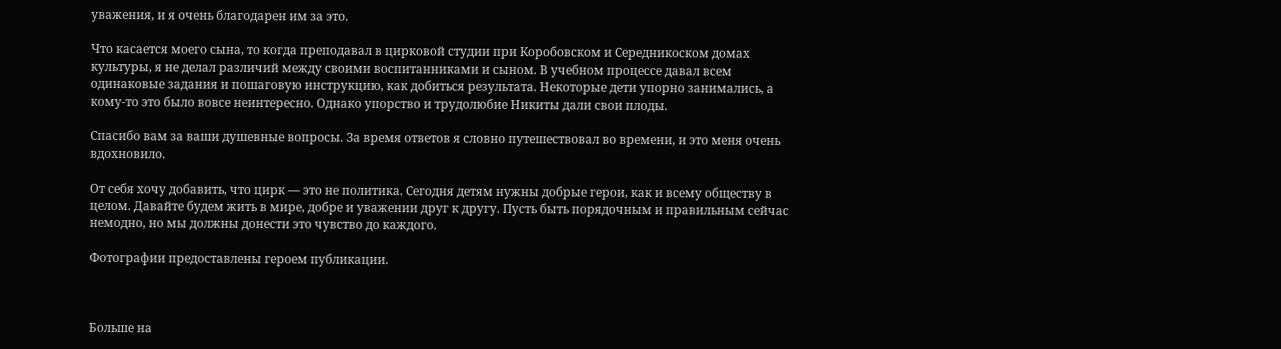уважения, и я очень благодарен им за это.

Что касается моего сына, то когда преподавал в цирковой студии при Коробовском и Середникоском домах культуры, я не делал различий между своими воспитанниками и сыном. В учебном процессе давал всем одинаковые задания и пошаговую инструкцию, как добиться результата. Некоторые дети упорно занимались, а кому-то это было вовсе неинтересно. Однако упорство и трудолюбие Никиты дали свои плоды.

Спасибо вам за ваши душевные вопросы. За время ответов я словно путешествовал во времени, и это меня очень вдохновило.

От себя хочу добавить, что цирк — это не политика. Сегодня детям нужны добрые герои, как и всему обществу в целом. Давайте будем жить в мире, добре и уважении друг к другу. Пусть быть порядочным и правильным сейчас немодно, но мы должны донести это чувство до каждого.

Фотографии предоставлены героем публикации.



Больше на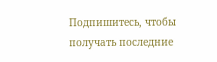Подпишитесь, чтобы получать последние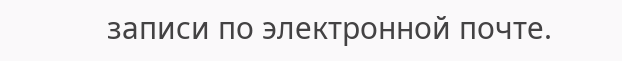записи по электронной почте.